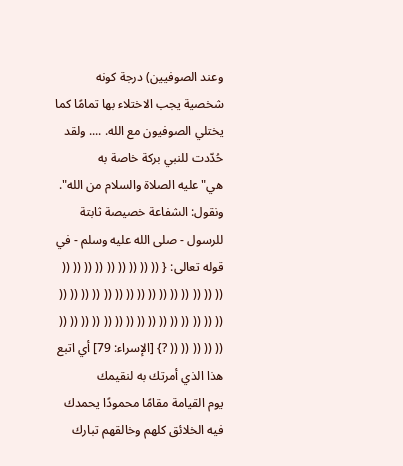وعند الصوفيين) درجة كونه شخصية يجب الاختلاء بها تمامًا كما يختلي الصوفيون مع الله. .... ولقد حُدّدت للنبي بركة خاصة به هي"عليه الصلاة والسلام من الله". ونقول: الشفاعة خصيصة ثابتة للرسول - صلى الله عليه وسلم - في قوله تعالى: { (( (( (( (( (( (( (( (( (( (( (( (( (( (( (( (( (( (( (( (( (( (( (( (( (( (( (( (( (( (( (( (( (( (( (( (( (( (( (( (( (( (( (( (( ?} [الإسراء: 79] أي اتبع هذا الذي أمرتك به لنقيمك
يوم القيامة مقامًا محمودًا يحمدك فيه الخلائق كلهم وخالقهم تبارك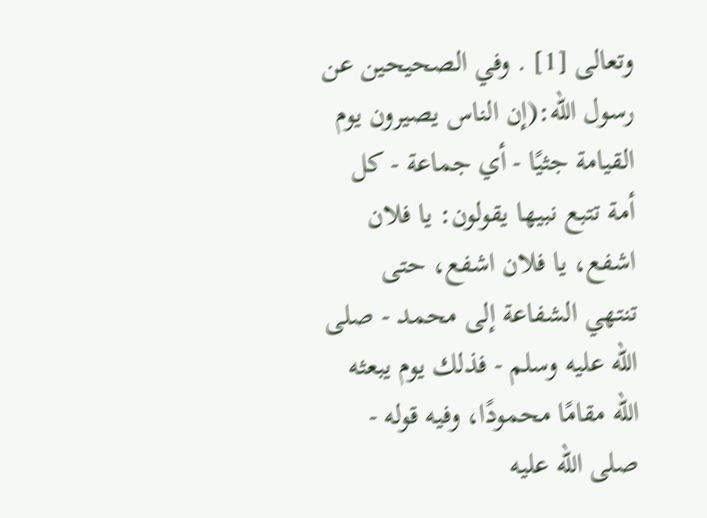وتعالى [1] . وفي الصحيحين عن رسول الله:(إن الناس يصيرون يوم القيامة جثيًا - أي جماعة - كل أمة تتبع نبيها يقولون: يا فلان اشفع، يا فلان اشفع، حتى تنتهي الشفاعة إلى محمد - صلى الله عليه وسلم - فذلك يوم يبعثه الله مقامًا محمودًا، وفيه قوله - صلى الله عليه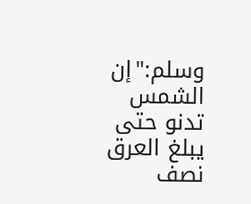وسلم:"إن الشمس تدنو حتى يبلغ العرق نصف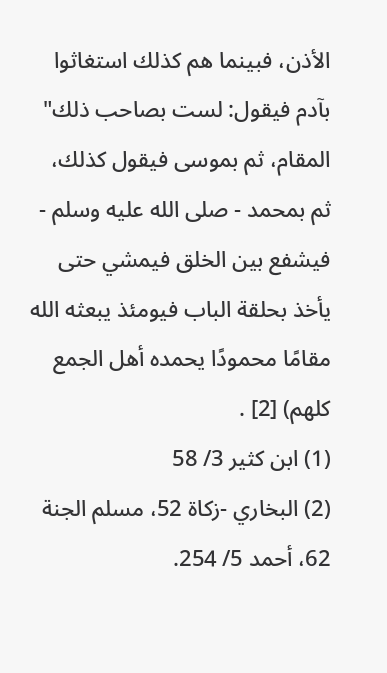الأذن، فبينما هم كذلك استغاثوا بآدم فيقول: لست بصاحب ذلك"
المقام، ثم بموسى فيقول كذلك، ثم بمحمد - صلى الله عليه وسلم - فيشفع بين الخلق فيمشي حتى يأخذ بحلقة الباب فيومئذ يبعثه الله مقامًا محمودًا يحمده أهل الجمع
كلهم) [2] .
(1) ابن كثير 3/ 58
(2) البخاري -زكاة 52، مسلم الجنة 62، أحمد 5/ 254.